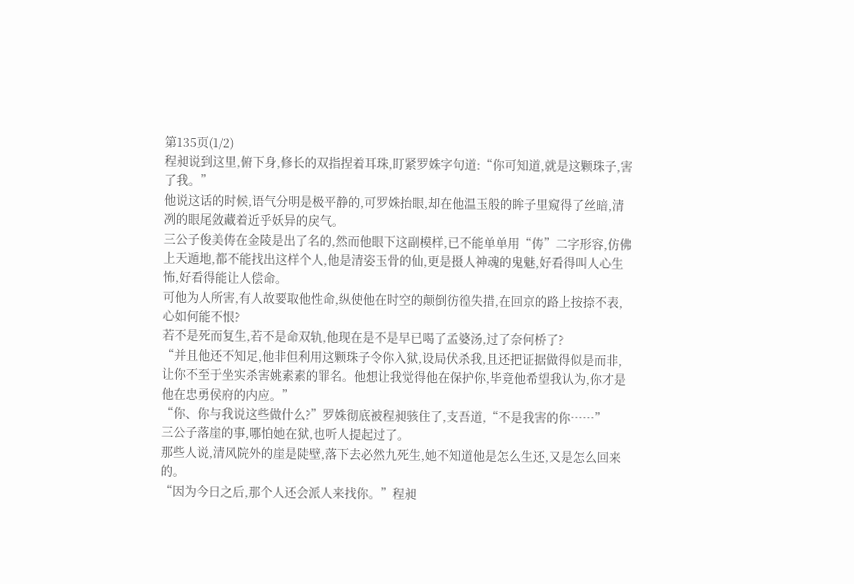第135页(1/2)
程昶说到这里,俯下身,修长的双指捏着耳珠,盯紧罗姝字句道:“你可知道,就是这颗珠子,害了我。”
他说这话的时候,语气分明是极平静的,可罗姝抬眼,却在他温玉般的眸子里窥得了丝暗,清冽的眼尾敛藏着近乎妖异的戾气。
三公子俊美俦在金陵是出了名的,然而他眼下这副模样,已不能单单用“俦”二字形容,仿佛上天遁地,都不能找出这样个人,他是清姿玉骨的仙,更是摄人神魂的鬼魅,好看得叫人心生怖,好看得能让人偿命。
可他为人所害,有人故要取他性命,纵使他在时空的颠倒彷徨失措,在回京的路上按捺不表,心如何能不恨?
若不是死而复生,若不是命双轨,他现在是不是早已喝了孟婆汤,过了奈何桥了?
“并且他还不知足,他非但利用这颗珠子令你入狱,设局伏杀我,且还把证据做得似是而非,让你不至于坐实杀害姚素素的罪名。他想让我觉得他在保护你,毕竟他希望我认为,你才是他在忠勇侯府的内应。”
“你、你与我说这些做什么?”罗姝彻底被程昶骇住了,支吾道,“不是我害的你……”
三公子落崖的事,哪怕她在狱,也听人提起过了。
那些人说,清风院外的崖是陡壁,落下去必然九死生,她不知道他是怎么生还,又是怎么回来的。
“因为今日之后,那个人还会派人来找你。”程昶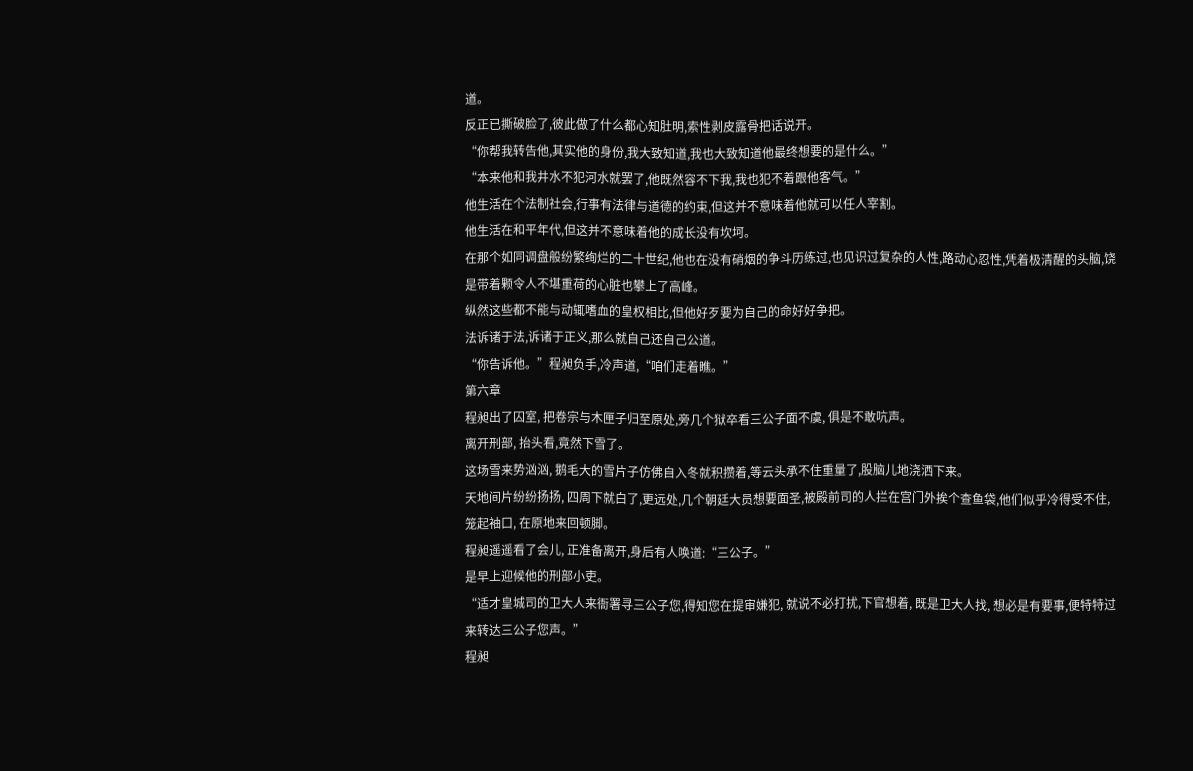道。
反正已撕破脸了,彼此做了什么都心知肚明,索性剥皮露骨把话说开。
“你帮我转告他,其实他的身份,我大致知道,我也大致知道他最终想要的是什么。”
“本来他和我井水不犯河水就罢了,他既然容不下我,我也犯不着跟他客气。”
他生活在个法制社会,行事有法律与道德的约束,但这并不意味着他就可以任人宰割。
他生活在和平年代,但这并不意味着他的成长没有坎坷。
在那个如同调盘般纷繁绚烂的二十世纪,他也在没有硝烟的争斗历练过,也见识过复杂的人性,路动心忍性,凭着极清醒的头脑,饶是带着颗令人不堪重荷的心脏也攀上了高峰。
纵然这些都不能与动辄嗜血的皇权相比,但他好歹要为自己的命好好争把。
法诉诸于法,诉诸于正义,那么就自己还自己公道。
“你告诉他。”程昶负手,冷声道,“咱们走着瞧。”
第六章
程昶出了囚室, 把卷宗与木匣子归至原处,旁几个狱卒看三公子面不虞, 俱是不敢吭声。
离开刑部, 抬头看,竟然下雪了。
这场雪来势汹汹, 鹅毛大的雪片子仿佛自入冬就积攒着,等云头承不住重量了,股脑儿地浇洒下来。
天地间片纷纷扬扬, 四周下就白了,更远处,几个朝廷大员想要面圣,被殿前司的人拦在宫门外挨个查鱼袋,他们似乎冷得受不住, 笼起袖口, 在原地来回顿脚。
程昶遥遥看了会儿, 正准备离开,身后有人唤道:“三公子。”
是早上迎候他的刑部小吏。
“适才皇城司的卫大人来衙署寻三公子您,得知您在提审嫌犯, 就说不必打扰,下官想着, 既是卫大人找, 想必是有要事,便特特过来转达三公子您声。”
程昶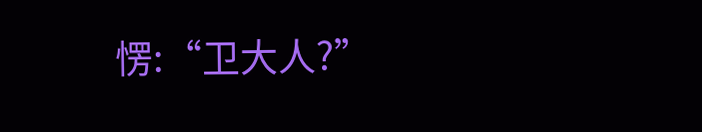愣:“卫大人?”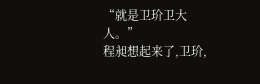“就是卫玠卫大人。”
程昶想起来了,卫玠,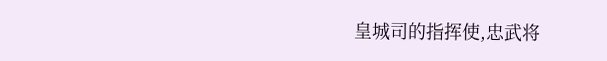皇城司的指挥使,忠武将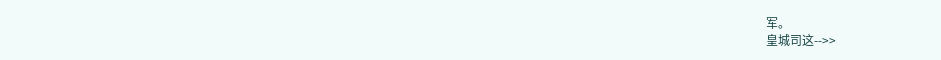军。
皇城司这-->>